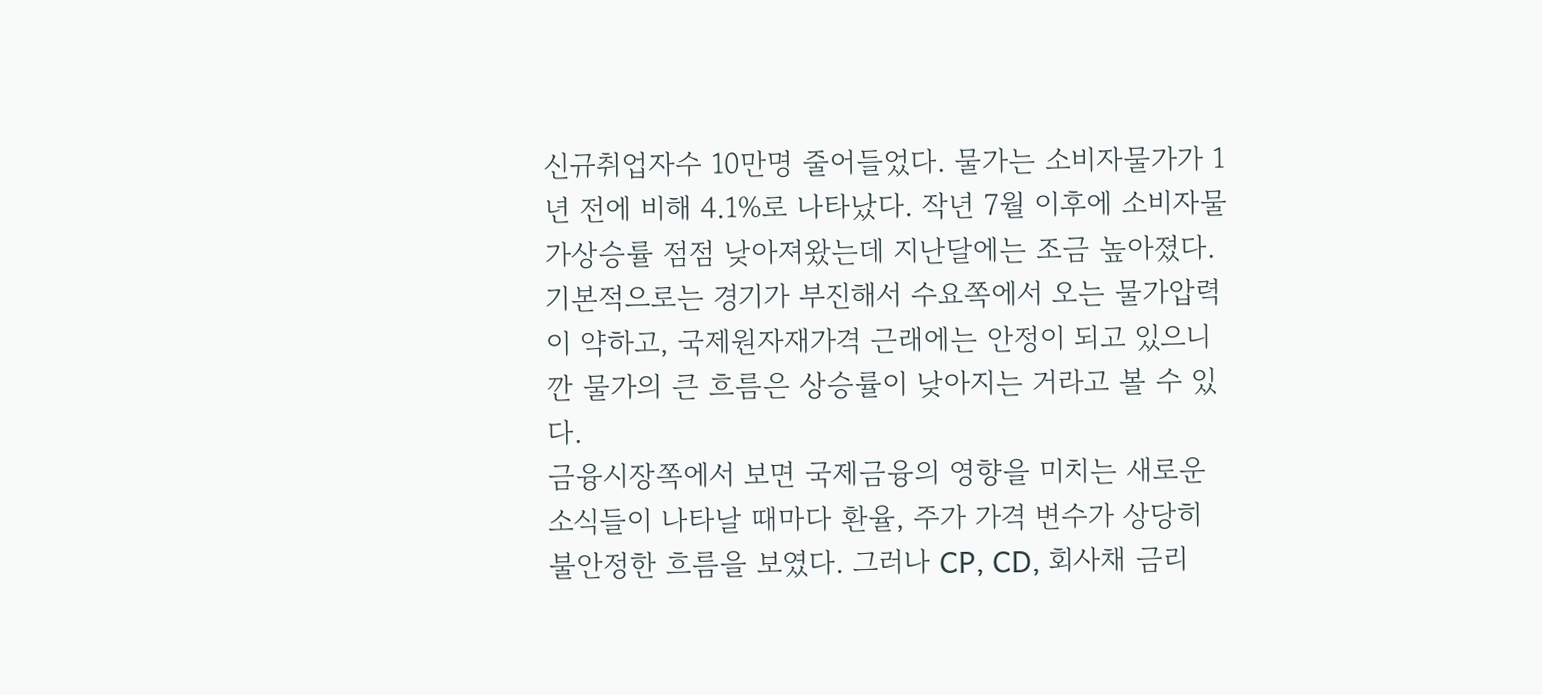신규취업자수 10만명 줄어들었다. 물가는 소비자물가가 1년 전에 비해 4.1%로 나타났다. 작년 7월 이후에 소비자물가상승률 점점 낮아져왔는데 지난달에는 조금 높아졌다. 기본적으로는 경기가 부진해서 수요쪽에서 오는 물가압력이 약하고, 국제원자재가격 근래에는 안정이 되고 있으니깐 물가의 큰 흐름은 상승률이 낮아지는 거라고 볼 수 있다.
금융시장쪽에서 보면 국제금융의 영향을 미치는 새로운 소식들이 나타날 때마다 환율, 주가 가격 변수가 상당히 불안정한 흐름을 보였다. 그러나 CP, CD, 회사채 금리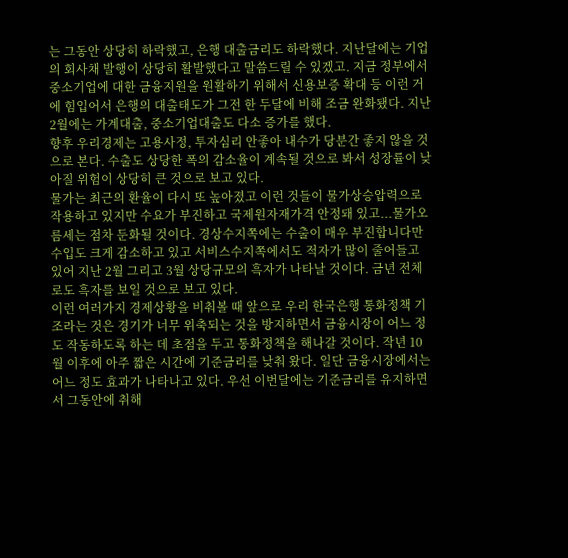는 그동안 상당히 하락했고, 은행 대출금리도 하락했다. 지난달에는 기업의 회사채 발행이 상당히 활발했다고 말씀드릴 수 있겠고. 지금 정부에서 중소기업에 대한 금융지원을 원활하기 위해서 신용보증 확대 등 이런 거에 힘입어서 은행의 대출태도가 그전 한 두달에 비해 조금 완화됐다. 지난 2월에는 가계대출, 중소기업대출도 다소 증가를 했다.
향후 우리경제는 고용사정, 투자심리 안좋아 내수가 당분간 좋지 않을 것으로 본다. 수출도 상당한 폭의 감소율이 계속될 것으로 봐서 성장률이 낮아질 위험이 상당히 큰 것으로 보고 있다.
물가는 최근의 환율이 다시 또 높아졌고 이런 것들이 물가상승압력으로 작용하고 있지만 수요가 부진하고 국제원자재가격 안정돼 있고...물가오름세는 점차 둔화될 것이다. 경상수지쪽에는 수출이 매우 부진합니다만 수입도 크게 감소하고 있고 서비스수지쪽에서도 적자가 많이 줄어들고 있어 지난 2월 그리고 3월 상당규모의 흑자가 나타날 것이다. 금년 전체로도 흑자를 보일 것으로 보고 있다.
이런 여러가지 경제상황을 비춰볼 때 앞으로 우리 한국은행 통화정책 기조라는 것은 경기가 너무 위축되는 것을 방지하면서 금융시장이 어느 정도 작동하도록 하는 데 초점을 두고 통화정책을 해나갈 것이다. 작년 10월 이후에 아주 짧은 시간에 기준금리를 낮춰 왔다. 일단 금융시장에서는 어느 정도 효과가 나타나고 있다. 우선 이번달에는 기준금리를 유지하면서 그동안에 취해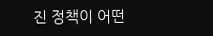진 정책이 어떤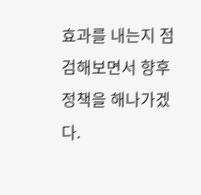효과를 내는지 점검해보면서 향후 정책을 해나가겠다.